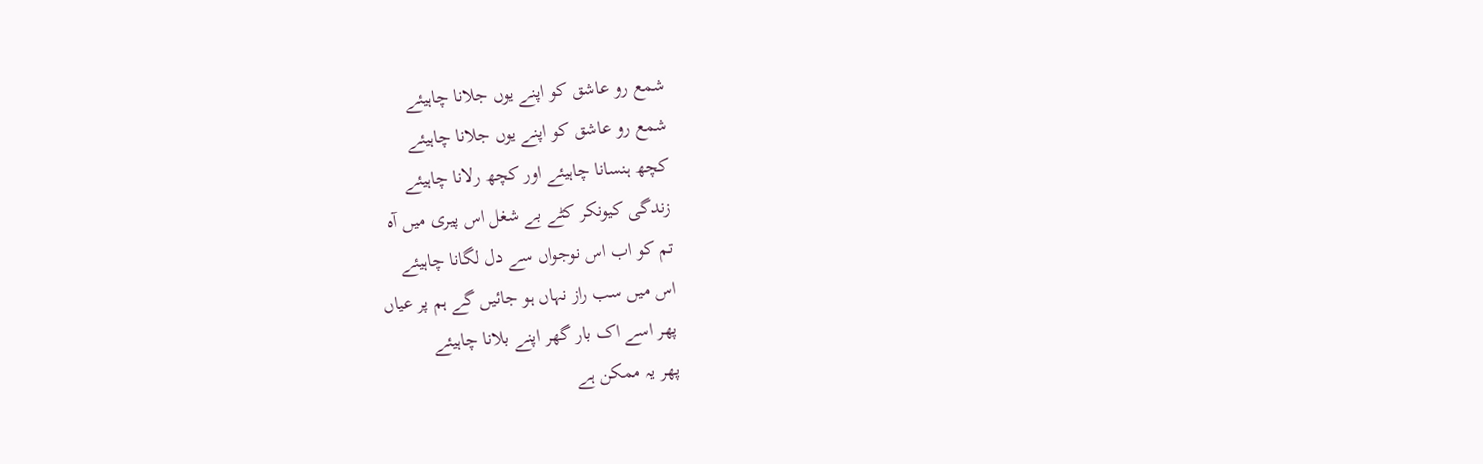شمع رو عاشق کو اپنے یوں جلانا چاہیئے
شمع رو عاشق کو اپنے یوں جلانا چاہیئے
کچھ ہنسانا چاہیئے اور کچھ رلانا چاہیئے
زندگی کیونکر کٹے بے شغل اس پیری میں آہ
تم کو اب اس نوجواں سے دل لگانا چاہیئے
اس میں سب راز نہاں ہو جائیں گے ہم پر عیاں
پھر اسے اک بار گھر اپنے بلانا چاہیئے
پھر یہ ممکن ہے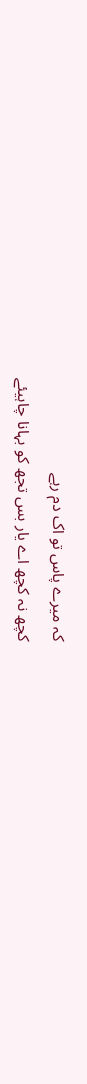کہ میرے پاس تو اک دم رہے
کچھ نہ کچھ اے یار بس تجھ کو بہانا چاہیئے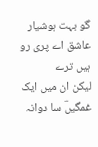گو بہت ہوشیار عاشق اے پری رو ہیں ترے
لیکن ان میں ایک غمگیںؔ سا دوانہ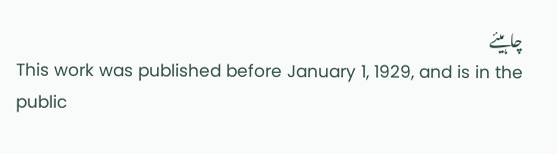چاہیئے
This work was published before January 1, 1929, and is in the public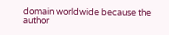domain worldwide because the author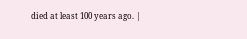died at least 100 years ago. |